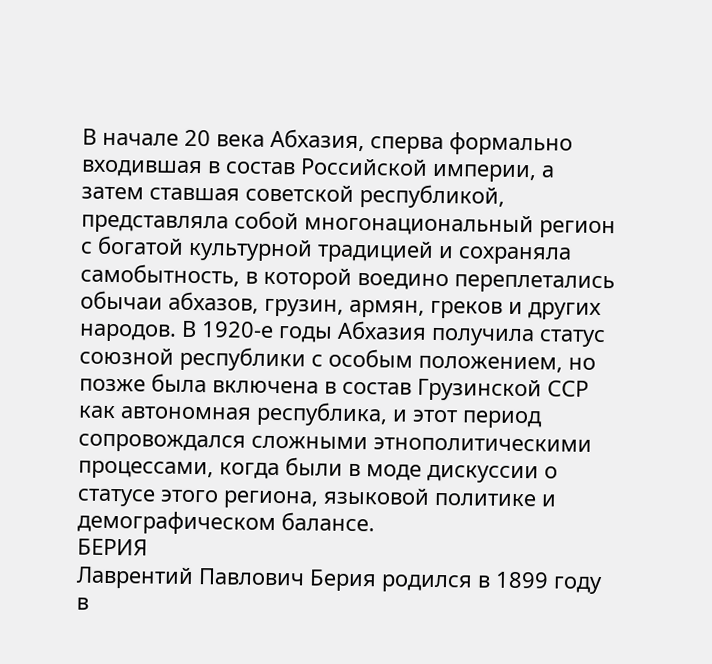В начале 20 века Абхазия, сперва формально входившая в состав Российской империи, а затем ставшая советской республикой, представляла собой многонациональный регион с богатой культурной традицией и сохраняла самобытность, в которой воедино переплетались обычаи абхазов, грузин, армян, греков и других народов. В 1920‑е годы Абхазия получила статус союзной республики с особым положением, но позже была включена в состав Грузинской ССР как автономная республика, и этот период сопровождался сложными этнополитическими процессами, когда были в моде дискуссии о статусе этого региона, языковой политике и демографическом балансе.
БЕРИЯ
Лаврентий Павлович Берия родился в 1899 году в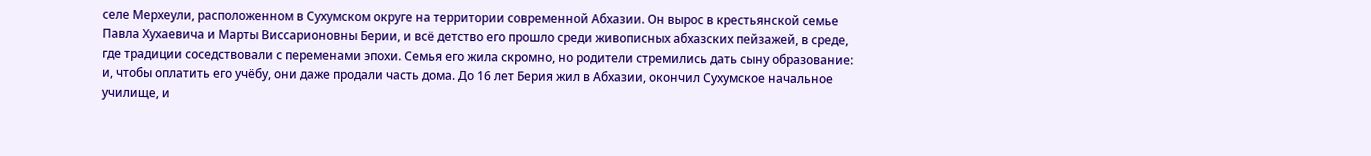селе Мерхеули, расположенном в Сухумском округе на территории современной Абхазии. Он вырос в крестьянской семье Павла Хухаевича и Марты Виссарионовны Берии, и всё детство его прошло среди живописных абхазских пейзажей, в среде, где традиции соседствовали с переменами эпохи. Семья его жила скромно, но родители стремились дать сыну образование: и, чтобы оплатить его учёбу, они даже продали часть дома. До 16 лет Берия жил в Абхазии, окончил Сухумское начальное училище, и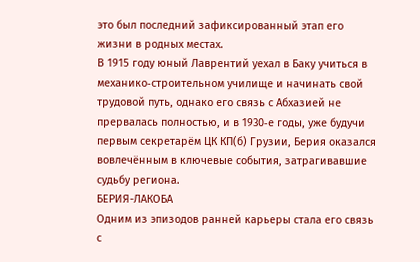это был последний зафиксированный этап его жизни в родных местах.
В 1915 году юный Лаврентий уехал в Баку учиться в механико‑строительном училище и начинать свой трудовой путь, однако его связь с Абхазией не прервалась полностью, и в 1930‑е годы, уже будучи первым секретарём ЦК КП(б) Грузии, Берия оказался вовлечённым в ключевые события, затрагивавшие судьбу региона.
БЕРИЯ-ЛАКОБА
Одним из эпизодов ранней карьеры стала его связь с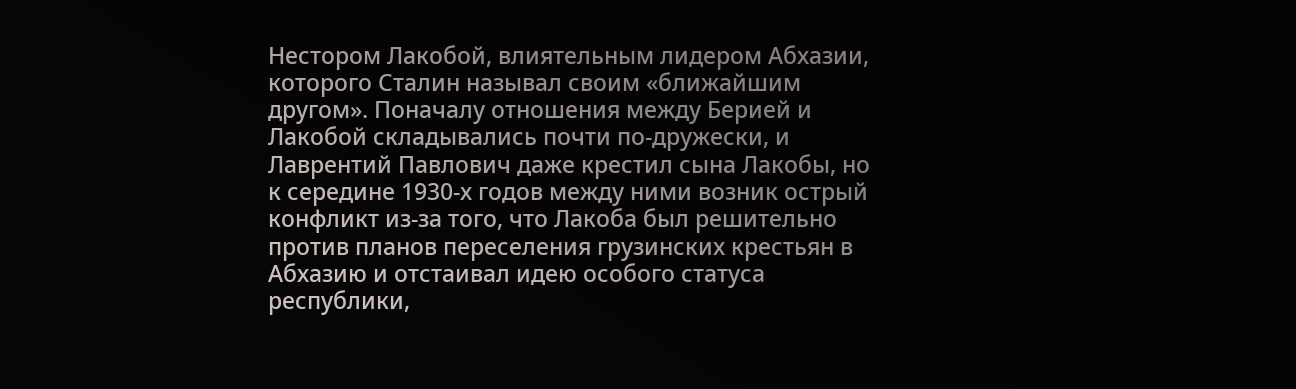Нестором Лакобой, влиятельным лидером Абхазии, которого Сталин называл своим «ближайшим другом». Поначалу отношения между Берией и Лакобой складывались почти по‑дружески, и Лаврентий Павлович даже крестил сына Лакобы, но к середине 1930‑х годов между ними возник острый конфликт из-за того, что Лакоба был решительно против планов переселения грузинских крестьян в Абхазию и отстаивал идею особого статуса республики,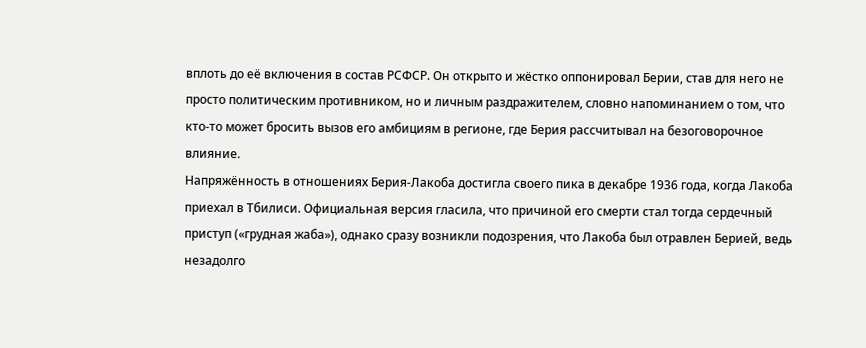вплоть до её включения в состав РСФСР. Он открыто и жёстко оппонировал Берии, став для него не просто политическим противником, но и личным раздражителем, словно напоминанием о том, что кто‑то может бросить вызов его амбициям в регионе, где Берия рассчитывал на безоговорочное влияние.
Напряжённость в отношениях Берия-Лакоба достигла своего пика в декабре 1936 года, когда Лакоба приехал в Тбилиси. Официальная версия гласила, что причиной его смерти стал тогда сердечный приступ («грудная жаба»), однако сразу возникли подозрения, что Лакоба был отравлен Берией, ведь незадолго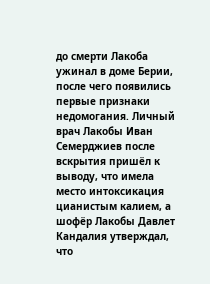до смерти Лакоба ужинал в доме Берии, после чего появились первые признаки недомогания. Личный врач Лакобы Иван Семерджиев после вскрытия пришёл к выводу, что имела место интоксикация цианистым калием, а шофёр Лакобы Давлет Кандалия утверждал, что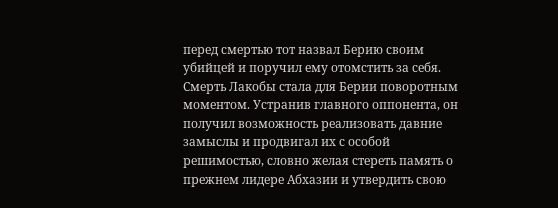перед смертью тот назвал Берию своим убийцей и поручил ему отомстить за себя.
Смерть Лакобы стала для Берии поворотным моментом. Устранив главного оппонента, он получил возможность реализовать давние замыслы и продвигал их с особой решимостью, словно желая стереть память о прежнем лидере Абхазии и утвердить свою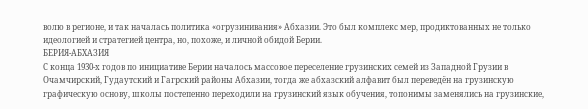волю в регионе, и так началась политика «огрузинивания» Абхазии. Это был комплекс мер, продиктованных не только идеологией и стратегией центра, но, похоже, и личной обидой Берии.
БЕРИЯ-АБХАЗИЯ
С конца 1930‑х годов по инициативе Берии началось массовое переселение грузинских семей из Западной Грузии в Очамчирский, Гудаутский и Гагрский районы Абхазии, тогда же абхазский алфавит был переведён на грузинскую графическую основу, школы постепенно переходили на грузинский язык обучения, топонимы заменялись на грузинские,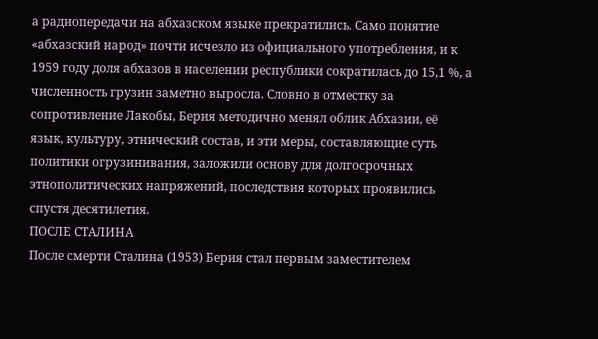а радиопередачи на абхазском языке прекратились. Само понятие «абхазский народ» почти исчезло из официального употребления, и к 1959 году доля абхазов в населении республики сократилась до 15,1 %, а численность грузин заметно выросла. Словно в отместку за сопротивление Лакобы, Берия методично менял облик Абхазии, её язык, культуру, этнический состав, и эти меры, составляющие суть политики огрузинивания, заложили основу для долгосрочных этнополитических напряжений, последствия которых проявились спустя десятилетия.
ПОСЛЕ СТАЛИНА
После смерти Сталина (1953) Берия стал первым заместителем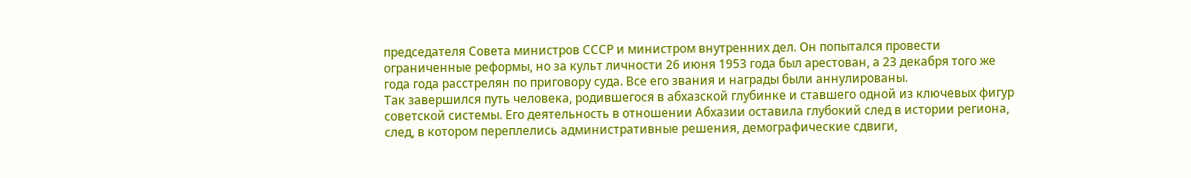председателя Совета министров СССР и министром внутренних дел. Он попытался провести ограниченные реформы, но за культ личности 26 июня 1953 года был арестован, а 23 декабря того же года года расстрелян по приговору суда. Все его звания и награды были аннулированы.
Так завершился путь человека, родившегося в абхазской глубинке и ставшего одной из ключевых фигур советской системы. Его деятельность в отношении Абхазии оставила глубокий след в истории региона, след, в котором переплелись административные решения, демографические сдвиги,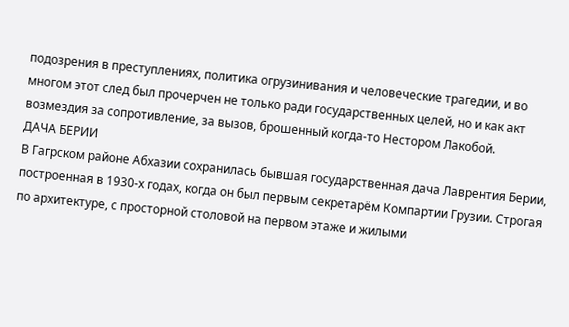подозрения в преступлениях, политика огрузинивания и человеческие трагедии, и во многом этот след был прочерчен не только ради государственных целей, но и как акт возмездия за сопротивление, за вызов, брошенный когда‑то Нестором Лакобой.
ДАЧА БЕРИИ
В Гагрском районе Абхазии сохранилась бывшая государственная дача Лаврентия Берии, построенная в 1930‑х годах, когда он был первым секретарём Компартии Грузии. Строгая по архитектуре, с просторной столовой на первом этаже и жилыми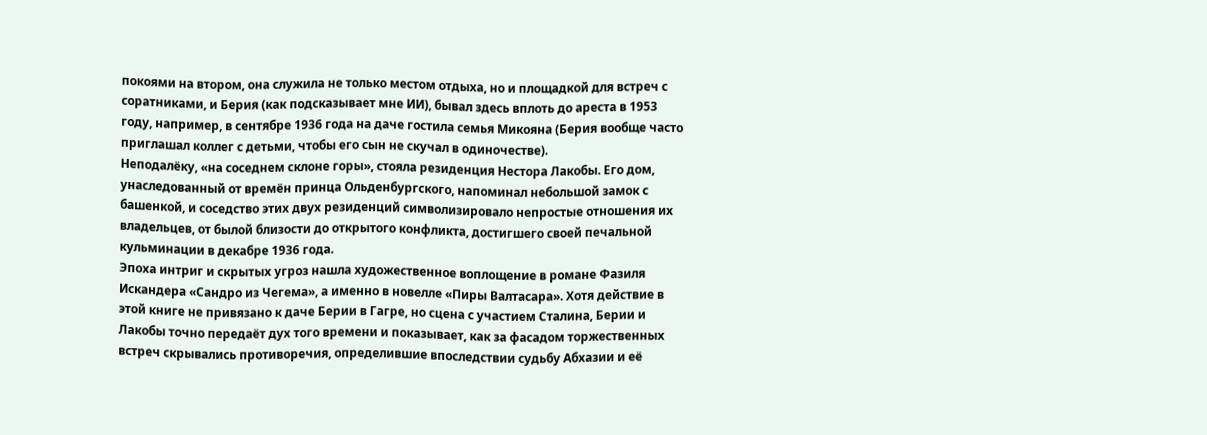покоями на втором, она служила не только местом отдыха, но и площадкой для встреч с соратниками, и Берия (как подсказывает мне ИИ), бывал здесь вплоть до ареста в 1953 году, например, в сентябре 1936 года на даче гостила семья Микояна (Берия вообще часто приглашал коллег с детьми, чтобы его сын не скучал в одиночестве).
Неподалёку, «на соседнем склоне горы», стояла резиденция Нестора Лакобы. Его дом, унаследованный от времён принца Ольденбургского, напоминал небольшой замок с башенкой, и соседство этих двух резиденций символизировало непростые отношения их владельцев, от былой близости до открытого конфликта, достигшего своей печальной кульминации в декабре 1936 года.
Эпоха интриг и скрытых угроз нашла художественное воплощение в романе Фазиля Искандера «Сандро из Чегема», а именно в новелле «Пиры Валтасара». Хотя действие в этой книге не привязано к даче Берии в Гагре, но сцена с участием Сталина, Берии и Лакобы точно передаёт дух того времени и показывает, как за фасадом торжественных встреч скрывались противоречия, определившие впоследствии судьбу Абхазии и её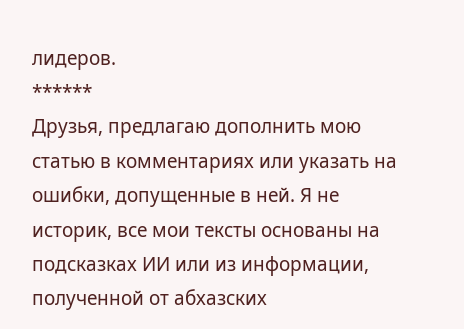лидеров.
******
Друзья, предлагаю дополнить мою статью в комментариях или указать на ошибки, допущенные в ней. Я не историк, все мои тексты основаны на подсказках ИИ или из информации, полученной от абхазских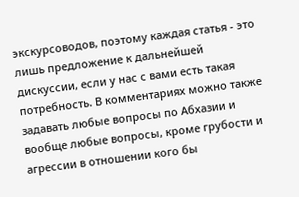экскурсоводов, поэтому каждая статья - это лишь предложение к дальнейшей дискуссии, если у нас с вами есть такая потребность. В комментариях можно также задавать любые вопросы по Абхазии и вообще любые вопросы, кроме грубости и агрессии в отношении кого бы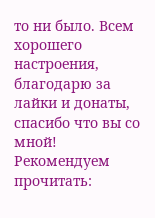то ни было. Всем хорошего настроения, благодарю за лайки и донаты, спасибо что вы со мной!
Рекомендуем прочитать: